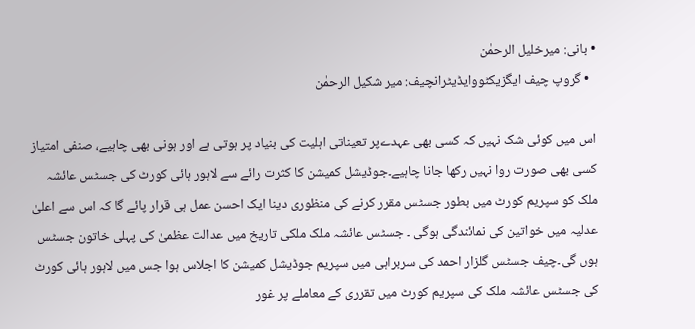• بانی: میرخلیل الرحمٰن
  • گروپ چیف ایگزیکٹووایڈیٹرانچیف: میر شکیل الرحمٰن

اس میں کوئی شک نہیں کہ کسی بھی عہدےپر تعیناتی اہلیت کی بنیاد پر ہوتی ہے اور ہونی بھی چاہیے، صنفی امتیاز کسی بھی صورت روا نہیں رکھا جانا چاہیے۔جوڈیشل کمیشن کا کثرت رائے سے لاہور ہائی کورٹ کی جسٹس عائشہ ملک کو سپریم کورٹ میں بطور جسٹس مقرر کرنے کی منظوری دینا ایک احسن عمل ہی قرار پائے گا کہ اس سے اعلیٰ عدلیہ میں خواتین کی نمائندگی ہوگی ۔ جسٹس عائشہ ملک ملکی تاریخ میں عدالت عظمیٰ کی پہلی خاتون جسٹس ہوں گی۔چیف جسٹس گلزار احمد کی سربراہی میں سپریم جوڈیشل کمیشن کا اجلاس ہوا جس میں لاہور ہائی کورٹ کی جسٹس عائشہ ملک کی سپریم کورٹ میں تقرری کے معاملے پر غور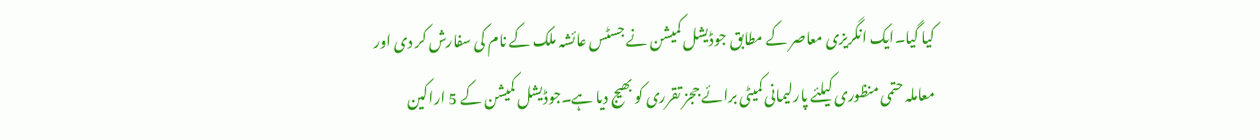کیا گیا۔ایک انگریزی معاصر کے مطابق جوڈیشل کمیشن نے جسٹس عائشہ ملک کے نام کی سفارش کر دی اور معاملہ حتمی منظوری کیلئے پارلیمانی کمیٹی برائے ججز تقرری کو بھیج دیا ہے۔جوڈیشل کمیشن کے 5 اراکین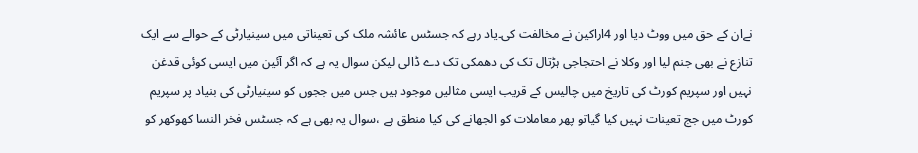نےان کے حق میں ووٹ دیا اور 4اراکین نے مخالفت کی۔یاد رہے کہ جسٹس عائشہ ملک کی تعیناتی میں سینیارٹی کے حوالے سے ایک تنازع نے بھی جنم لیا اور وکلا نے احتجاجی ہڑتال تک کی دھمکی تک دے ڈالی لیکن سوال یہ ہے کہ اگر آئین میں ایسی کوئی قدغن نہیں اور سپریم کورٹ کی تاریخ میں چالیس کے قریب ایسی مثالیں موجود ہیں جس میں ججوں کو سینیارٹی کی بنیاد پر سپریم کورٹ میں جج تعینات نہیں کیا گیاتو پھر معاملات کو الجھانے کی کیا منطق ہے ،سوال یہ بھی ہے کہ جسٹس فخر النسا کھوکھر کو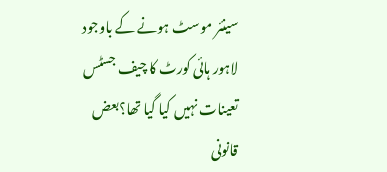سینئر موسٹ ہونے کے باوجود لاہور ہائی کورٹ کا چیف جسٹس تعینات نہیں کیا گیا تھا؟بعض قانونی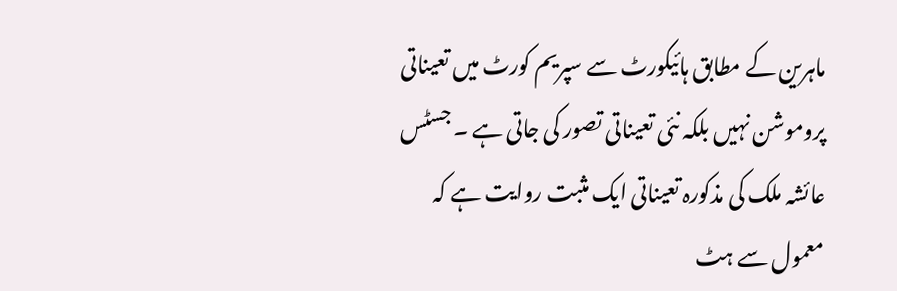ماہرین کے مطابق ہائیکورٹ سے سپریم کورٹ میں تعیناتی پروموشن نہیں بلکہ نئی تعیناتی تصور کی جاتی ہے ۔ جسٹس عائشہ ملک کی مذکورہ تعیناتی ایک مثبت روایت ہے کہ معمول سے ہٹ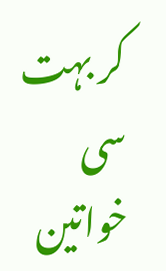کر بہت سی خواتین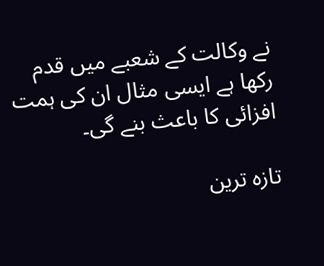نے وکالت کے شعبے میں قدم رکھا ہے ایسی مثال ان کی ہمت افزائی کا باعث بنے گی۔

تازہ ترین